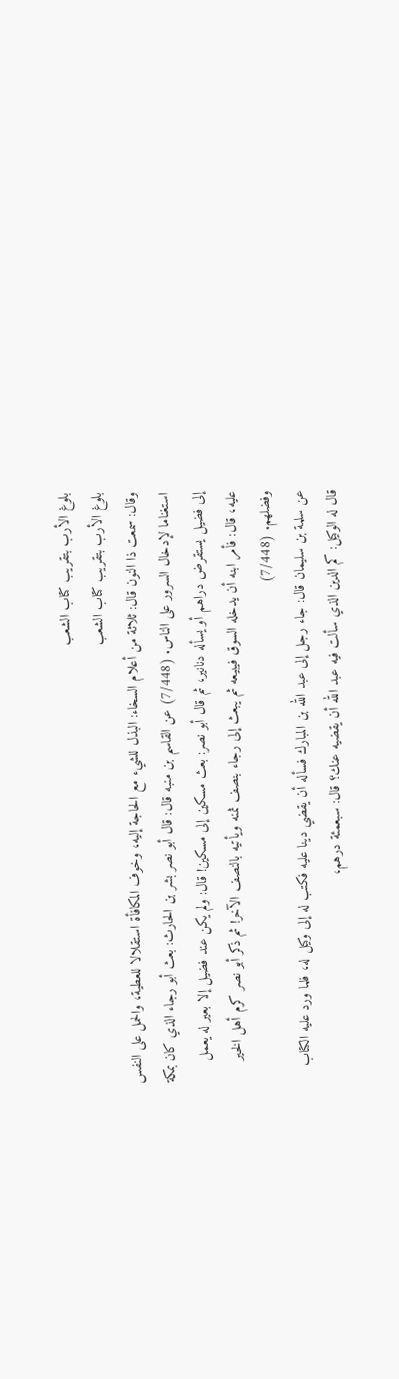بلوغ الأرب بتقريب كتاب الشعب
بلوغ الأرب بتقريب كتاب الشعب
وقال: سمعت ذا النون قال: ثلاثة من أعلام السخاء: البذل للشيء مع الحاجة إليه، وخوف المكافأة استقلالا للعطية، والحمل على النفس استغناما لإدخال السرور على الناس. (7/448) عن القاسم بن منبه قال: قال أبو نصر بشر بن الحارث: بعث أبو رجاء الذي كان بمكة إلى فضيل يستقرض دراهم أو يسأله دنانير، ثم قال أبو نصر: بعث مسكين إلى مسكين! قال: ولم يكن عند فضيل إلا بعير له يعمل عليه، قال: فأمر ابنه أن يدخله السوق فيبيعه ثم يبعث إلى رجاء بنصف ثمنه ويأتيه بالنصف الآخر! ثم ذكر أبو نصر كرم أهل الخير وفضلهم. (7/448)
عن سلمة بن سليمان قال: جاء رجل إلى عبد الله بن المبارك فسأله أن يقضي دينا عليه فكتب له إلى وكيل له، فلما ورد عليه الكتاب قال له الوكيل: كم الدين الذي سألت فيه عبد الله أن يقضيه عنك؟ قال: سبعمئة درهم،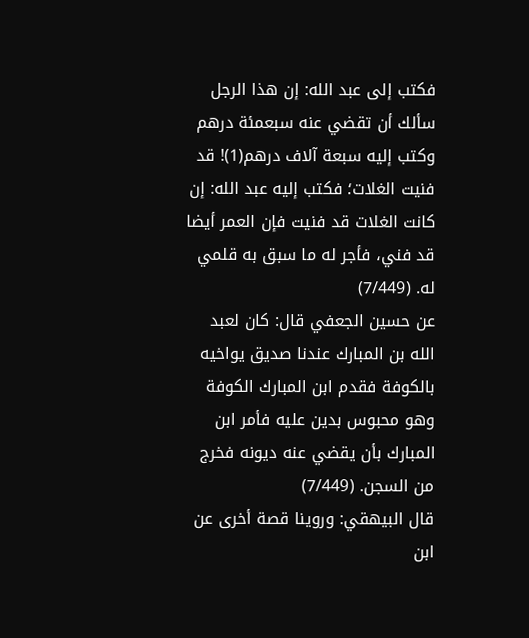فكتب إلى عبد الله: إن هذا الرجل سألك أن تقضي عنه سبعمئة درهم وكتب إليه سبعة آلاف درهم(1)! قد فنيت الغلات؛ فكتب إليه عبد الله: إن كانت الغلات قد فنيت فإن العمر أيضا قد فني، فأجر له ما سبق به قلمي له. (7/449)
عن حسين الجعفي قال: كان لعبد الله بن المبارك عندنا صديق يواخيه بالكوفة فقدم ابن المبارك الكوفة وهو محبوس بدين عليه فأمر ابن المبارك بأن يقضي عنه ديونه فخرج من السجن. (7/449)
قال البيهقي: وروينا قصة أخرى عن ابن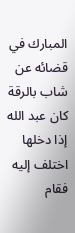المبارك في قضائه عن شاب بالرقة كان عبد الله إذا دخلها اختلف إليه فقام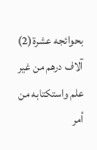بحوائجه عشرة(2) آلاف درهم من غير علم واستكتابه من أمر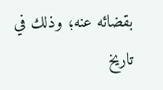بقضائه عنه؛ وذلك في تاريخ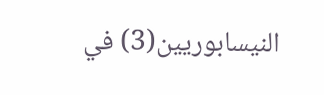النيسابوريين(3) في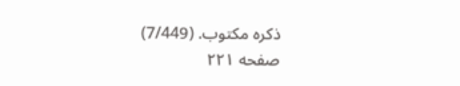ذكره مكتوب. (7/449)
صفحه ۲۲۱